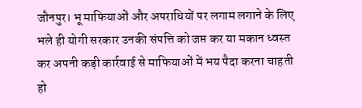जौनपुर। भू माफियाओं और अपराधियों पर लगाम लगाने के लिए भले ही योगी सरकार उनकी संपत्ति को जप्त कर या मकान ध्वस्त कर अपनी कड़ी कार्रवाई से माफियाओं में भय पैदा करना चाहती हो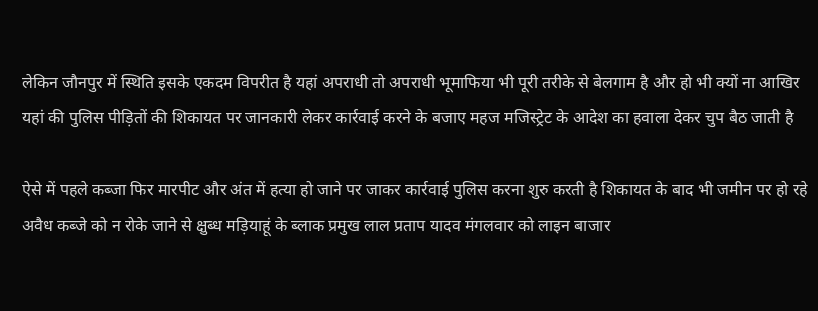लेकिन जौनपुर में स्थिति इसके एकदम विपरीत है यहां अपराधी तो अपराधी भूमाफिया भी पूरी तरीके से बेलगाम है और हो भी क्यों ना आखिर यहां की पुलिस पीड़ितों की शिकायत पर जानकारी लेकर कार्रवाई करने के बजाए महज मजिस्ट्रेट के आदेश का हवाला देकर चुप बैठ जाती है

ऐसे में पहले कब्जा फिर मारपीट और अंत में हत्या हो जाने पर जाकर कार्रवाई पुलिस करना शुरु करती है शिकायत के बाद भी जमीन पर हो रहे अवैध कब्जे को न रोके जाने से क्षुब्ध मड़ियाहूं के ब्लाक प्रमुख लाल प्रताप यादव मंगलवार को लाइन बाजार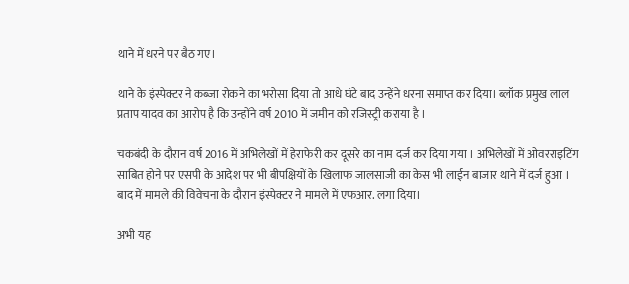थाने में धरने पर बैठ गए।

थाने के इंस्पेक्टर ने कब्जा रोकने का भरोसा दिया तो आधे घंटे बाद उन्हेंने धरना समाप्त कर दिया। ब्लॉक प्रमुख लाल प्रताप यादव का आरोप है कि उन्होंने वर्ष 2010 में जमीन को रजिस्ट्री कराया है ।

चकबंदी के दौरान वर्ष 2016 में अभिलेखों में हेराफेरी कर दूसरे का नाम दर्ज कर दिया गया । अभिलेखों में ओवरराइटिंग साबित होने पर एसपी के आदेश पर भी बीपक्षियों के खिलाफ जालसाजी का केस भी लाईन बाजार थाने में दर्ज हुआ । बाद में मामले की विवेचना के दौरान इंस्पेक्टर ने मामले में एफआर. लगा दिया।

अभी यह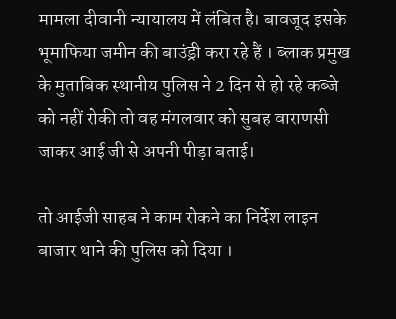मामला दीवानी न्यायालय में लंबित है। बावजूद इसके भूमाफिया जमीन की बाउंड्री करा रहे हैं । ब्लाक प्रमुख के मुताबिक स्थानीय पुलिस ने 2 दिन से हो रहे कब्जे को नहीं रोकी तो वह मंगलवार को सुबह वाराणसी जाकर आई जी से अपनी पीड़ा बताई।

तो आईजी साहब ने काम रोकने का निर्देश लाइन बाजार थाने की पुलिस को दिया ।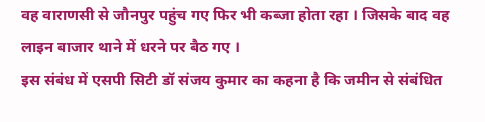वह वाराणसी से जौनपुर पहुंच गए फिर भी कब्जा होता रहा । जिसके बाद वह लाइन बाजार थाने में धरने पर बैठ गए ।
इस संबंध में एसपी सिटी डॉ संजय कुमार का कहना है कि जमीन से संबंधित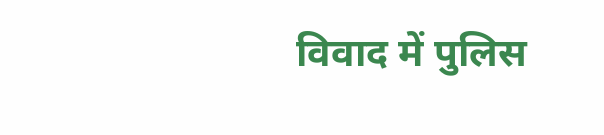विवाद में पुलिस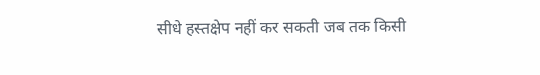सीधे हस्तक्षेप नहीं कर सकती जब तक किसी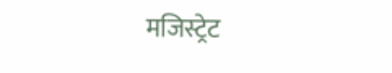मजिस्ट्रेट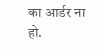का आर्डर ना हो.